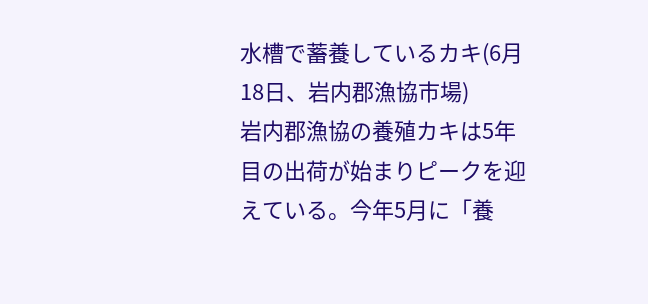水槽で蓄養しているカキ(6月18日、岩内郡漁協市場)
岩内郡漁協の養殖カキは5年目の出荷が始まりピークを迎えている。今年5月に「養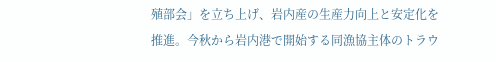殖部会」を立ち上げ、岩内産の生産力向上と安定化を推進。今秋から岩内港で開始する同漁協主体のトラウ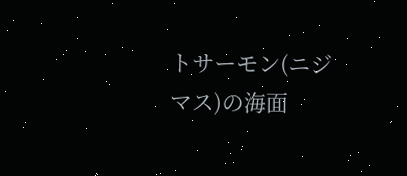トサーモン(ニジマス)の海面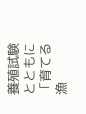養殖試験とともに「育てる漁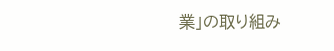業」の取り組み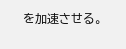を加速させる。